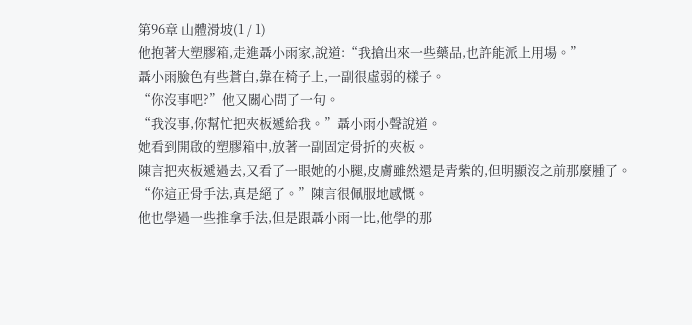第96章 山體滑坡(1 / 1)
他抱著大塑膠箱,走進聶小雨家,說道:“我搶出來一些藥品,也許能派上用場。”
聶小雨臉色有些蒼白,靠在椅子上,一副很虛弱的樣子。
“你沒事吧?”他又關心問了一句。
“我沒事,你幫忙把夾板遞給我。”聶小雨小聲說道。
她看到開啟的塑膠箱中,放著一副固定骨折的夾板。
陳言把夾板遞過去,又看了一眼她的小腿,皮膚雖然還是青紫的,但明顯沒之前那麼腫了。
“你這正骨手法,真是絕了。”陳言很佩服地感慨。
他也學過一些推拿手法,但是跟聶小雨一比,他學的那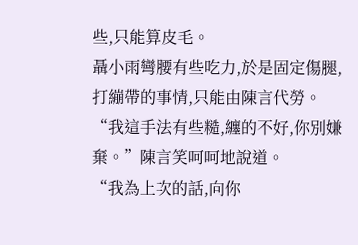些,只能算皮毛。
聶小雨彎腰有些吃力,於是固定傷腿,打繃帶的事情,只能由陳言代勞。
“我這手法有些糙,纏的不好,你別嫌棄。”陳言笑呵呵地說道。
“我為上次的話,向你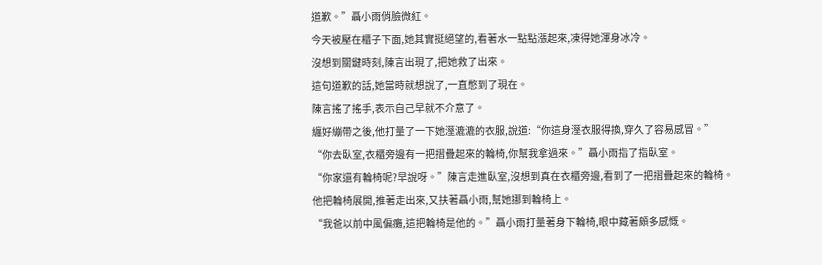道歉。”聶小雨俏臉微紅。
今天被壓在櫃子下面,她其實挺絕望的,看著水一點點漲起來,凍得她渾身冰冷。
沒想到關鍵時刻,陳言出現了,把她救了出來。
這句道歉的話,她當時就想說了,一直憋到了現在。
陳言搖了搖手,表示自己早就不介意了。
纏好繃帶之後,他打量了一下她溼漉漉的衣服,說道:“你這身溼衣服得換,穿久了容易感冒。”
“你去臥室,衣櫃旁邊有一把摺疊起來的輪椅,你幫我拿過來。”聶小雨指了指臥室。
“你家還有輪椅呢?早說呀。”陳言走進臥室,沒想到真在衣櫃旁邊,看到了一把摺疊起來的輪椅。
他把輪椅展開,推著走出來,又扶著聶小雨,幫她挪到輪椅上。
“我爸以前中風偏癱,這把輪椅是他的。”聶小雨打量著身下輪椅,眼中藏著頗多感慨。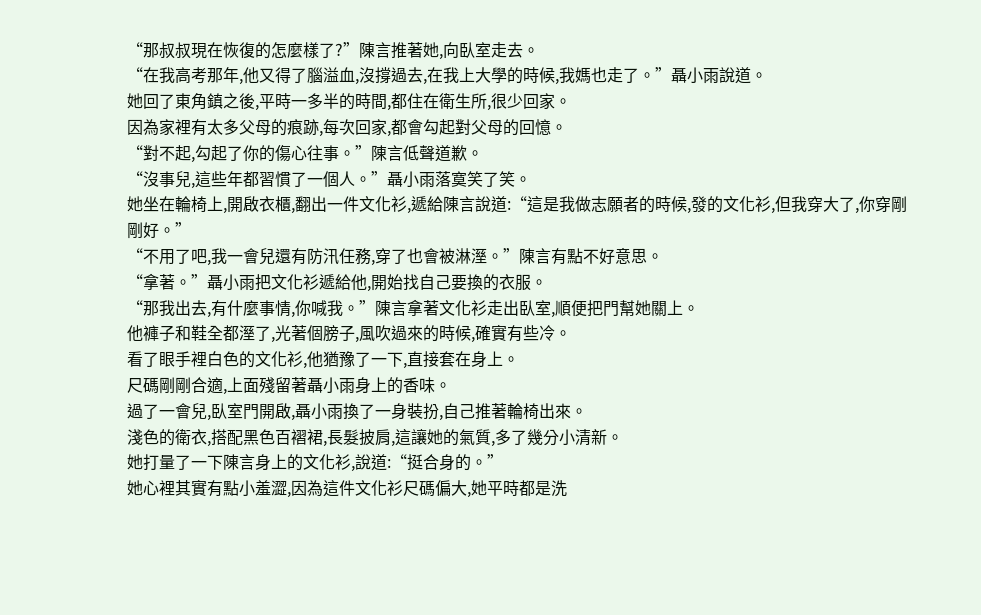“那叔叔現在恢復的怎麼樣了?”陳言推著她,向臥室走去。
“在我高考那年,他又得了腦溢血,沒撐過去,在我上大學的時候,我媽也走了。”聶小雨說道。
她回了東角鎮之後,平時一多半的時間,都住在衛生所,很少回家。
因為家裡有太多父母的痕跡,每次回家,都會勾起對父母的回憶。
“對不起,勾起了你的傷心往事。”陳言低聲道歉。
“沒事兒,這些年都習慣了一個人。”聶小雨落寞笑了笑。
她坐在輪椅上,開啟衣櫃,翻出一件文化衫,遞給陳言說道:“這是我做志願者的時候,發的文化衫,但我穿大了,你穿剛剛好。”
“不用了吧,我一會兒還有防汛任務,穿了也會被淋溼。”陳言有點不好意思。
“拿著。”聶小雨把文化衫遞給他,開始找自己要換的衣服。
“那我出去,有什麼事情,你喊我。”陳言拿著文化衫走出臥室,順便把門幫她關上。
他褲子和鞋全都溼了,光著個膀子,風吹過來的時候,確實有些冷。
看了眼手裡白色的文化衫,他猶豫了一下,直接套在身上。
尺碼剛剛合適,上面殘留著聶小雨身上的香味。
過了一會兒,臥室門開啟,聶小雨換了一身裝扮,自己推著輪椅出來。
淺色的衛衣,搭配黑色百褶裙,長髮披肩,這讓她的氣質,多了幾分小清新。
她打量了一下陳言身上的文化衫,說道:“挺合身的。”
她心裡其實有點小羞澀,因為這件文化衫尺碼偏大,她平時都是洗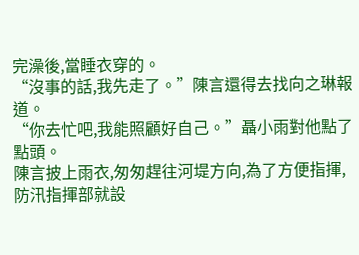完澡後,當睡衣穿的。
“沒事的話,我先走了。”陳言還得去找向之琳報道。
“你去忙吧,我能照顧好自己。”聶小雨對他點了點頭。
陳言披上雨衣,匆匆趕往河堤方向,為了方便指揮,防汛指揮部就設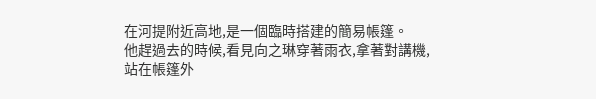在河提附近高地,是一個臨時搭建的簡易帳篷。
他趕過去的時候,看見向之琳穿著雨衣,拿著對講機,站在帳篷外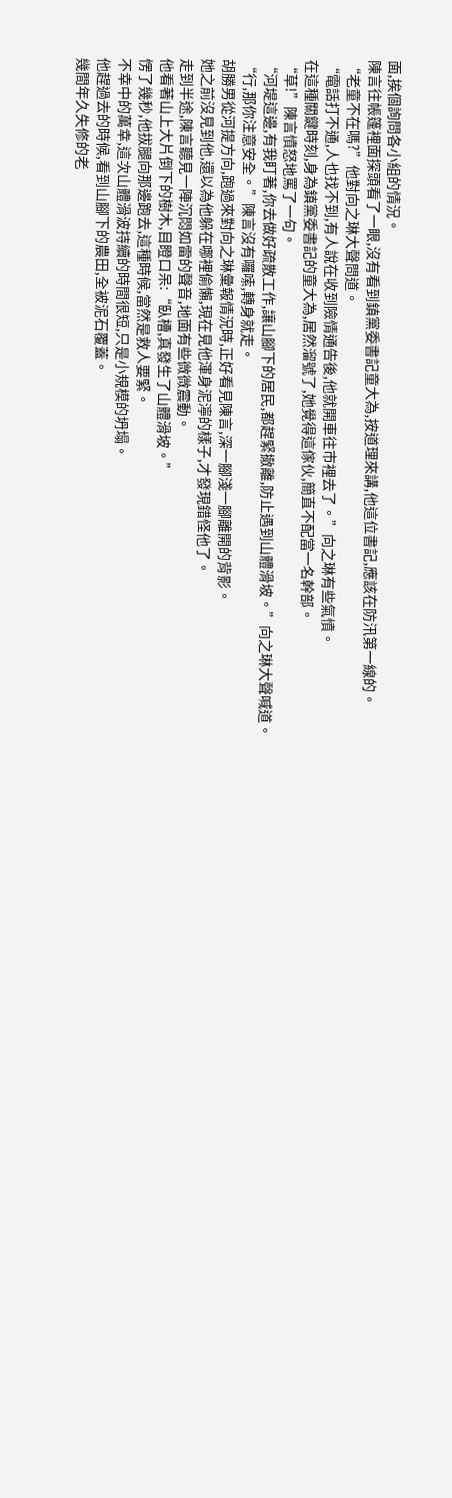面,挨個詢問各小組的情況。
陳言往帳篷裡面探頭看了一眼,沒有看到鎮黨委書記童大為,按道理來講,他這位書記,應該在防汛第一線的。
“老童不在嗎?”他對向之琳大聲問道。
“電話打不通,人也找不到,有人說在收到險情通告後,他就開車往市裡去了。”向之琳有些氣憤。
在這種關鍵時刻,身為鎮黨委書記的童大為,居然溜號了,她覺得這傢伙,簡直不配當一名幹部。
“草!”陳言憤怒地罵了一句。
“河堤這邊,有我盯著,你去做好疏散工作,讓山腳下的居民,都趕緊撤離,防止遇到山體滑坡。”向之琳大聲喊道。
“行,那你注意安全。”陳言沒有囉嗦,轉身就走。
胡勝男從河提方向,跑過來對向之琳彙報情況時,正好看見陳言,深一腳淺一腳離開的背影。
她之前沒見到他,還以為他躲在哪裡偷懶,現在見他渾身泥濘的樣子,才發現錯怪他了。
走到半途,陳言聽見一陣沉悶如雷的聲音,地面有些微微震動。
他看著山上大片倒下的樹木,目瞪口呆:“臥槽,真發生了山體滑坡。”
愣了幾秒,他拔腿向那邊跑去,這種時候,當然是救人要緊。
不幸中的萬幸,這次山體滑波持續的時間很短,只是小規模的坍塌。
他趕過去的時候,看到山腳下的農田,全被泥石覆蓋。
幾間年久失修的老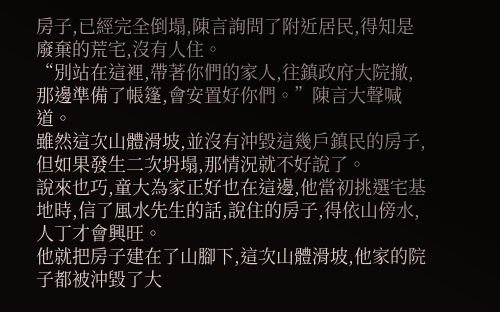房子,已經完全倒塌,陳言詢問了附近居民,得知是廢棄的荒宅,沒有人住。
“別站在這裡,帶著你們的家人,往鎮政府大院撤,那邊準備了帳篷,會安置好你們。”陳言大聲喊道。
雖然這次山體滑坡,並沒有沖毀這幾戶鎮民的房子,但如果發生二次坍塌,那情況就不好說了。
說來也巧,童大為家正好也在這邊,他當初挑選宅基地時,信了風水先生的話,說住的房子,得依山傍水,人丁才會興旺。
他就把房子建在了山腳下,這次山體滑坡,他家的院子都被沖毀了大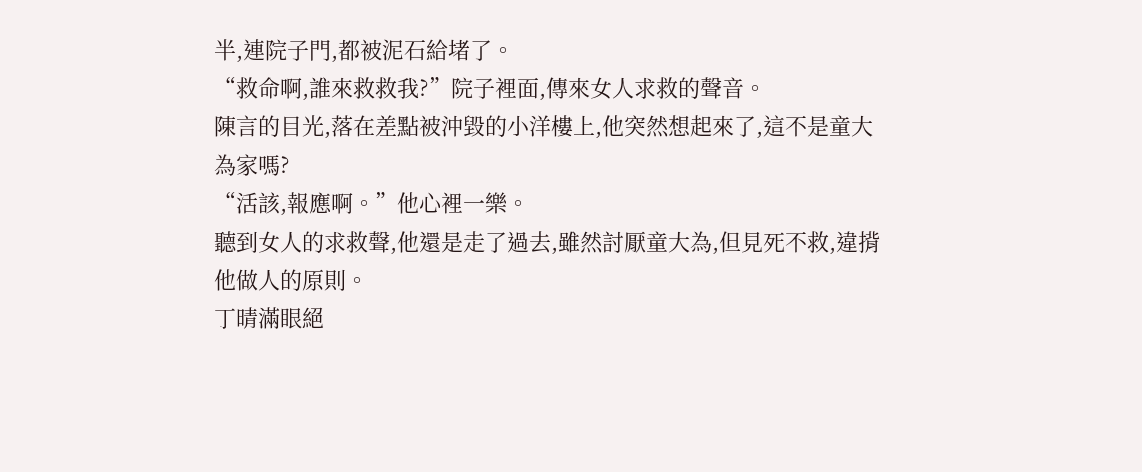半,連院子門,都被泥石給堵了。
“救命啊,誰來救救我?”院子裡面,傳來女人求救的聲音。
陳言的目光,落在差點被沖毀的小洋樓上,他突然想起來了,這不是童大為家嗎?
“活該,報應啊。”他心裡一樂。
聽到女人的求救聲,他還是走了過去,雖然討厭童大為,但見死不救,違揹他做人的原則。
丁晴滿眼絕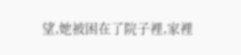望,她被困在了院子裡,家裡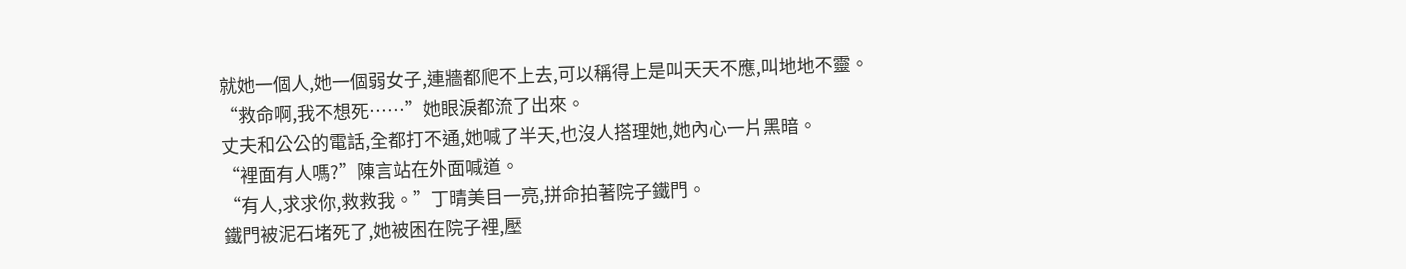就她一個人,她一個弱女子,連牆都爬不上去,可以稱得上是叫天天不應,叫地地不靈。
“救命啊,我不想死……”她眼淚都流了出來。
丈夫和公公的電話,全都打不通,她喊了半天,也沒人搭理她,她內心一片黑暗。
“裡面有人嗎?”陳言站在外面喊道。
“有人,求求你,救救我。”丁晴美目一亮,拼命拍著院子鐵門。
鐵門被泥石堵死了,她被困在院子裡,壓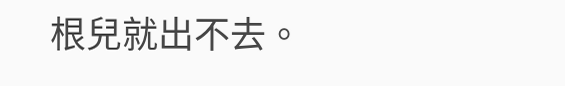根兒就出不去。